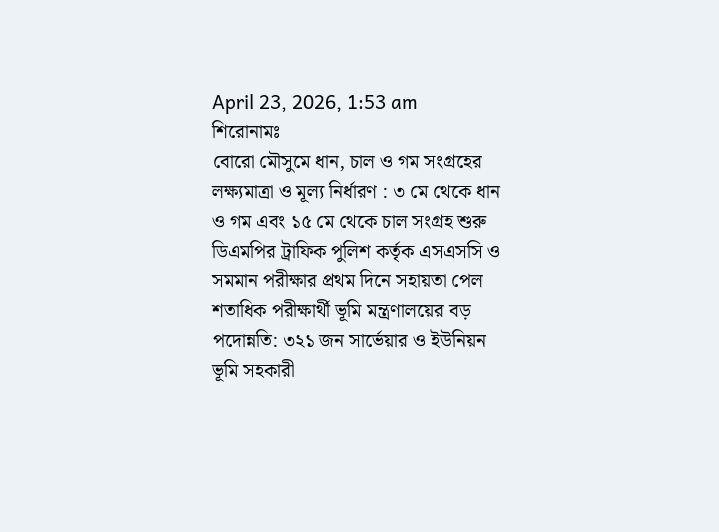April 23, 2026, 1:53 am
শিরোনামঃ
বোরো মৌসুমে ধান, চাল ও গম সংগ্রহের লক্ষ্যমাত্রা ও মূল্য নির্ধারণ : ৩ মে থেকে ধান ও গম এবং ১৫ মে থেকে চাল সংগ্রহ শুরু ডিএমপির ট্রাফিক পুলিশ কর্তৃক এসএসসি ও সমমান পরীক্ষার প্রথম দিনে সহায়তা পেল শতাধিক পরীক্ষার্থী ভূমি মন্ত্রণালয়ের বড় পদোন্নতি: ৩২১ জন সার্ভেয়ার ও ইউনিয়ন ভূমি সহকারী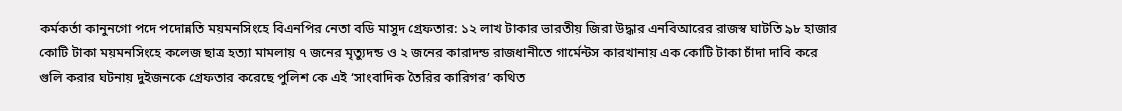কর্মকর্তা কানুনগো পদে পদোন্নতি ময়মনসিংহে বিএনপির নেতা বডি মাসুদ গ্রেফতার: ১২ লাখ টাকার ভারতীয় জিরা উদ্ধার এনবিআরের রাজস্ব ঘাটতি ৯৮ হাজার কোটি টাকা ময়মনসিংহে কলেজ ছাত্র হত্যা মামলায় ৭ জনের মৃত্যুদন্ড ও ২ জনের কারাদন্ড রাজধানীতে গার্মেন্টস কারখানায় এক কোটি টাকা চাঁদা দাবি করে গুলি করার ঘটনায় দুইজনকে গ্রেফতার করেছে পুলিশ কে এই ‘সাংবাদিক তৈরির কারিগর’ কথিত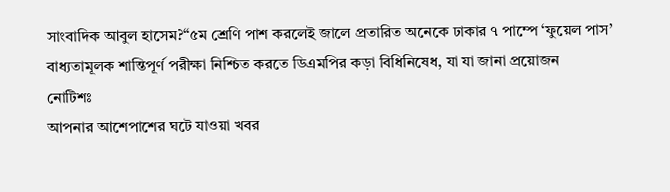সাংবাদিক আবুল হাসেম?“৫ম শ্রেণি পাশ করলেই জালে প্রতারিত অনেকে ঢাকার ৭ পাম্পে ‘ফুয়েল পাস’ বাধ্যতামূলক শান্তিপূর্ণ পরীক্ষা নিশ্চিত করতে ডিএমপির কড়া বিধিনিষেধ, যা যা জানা প্রয়োজন
নোটিশঃ
আপনার আশেপাশের ঘটে যাওয়া খবর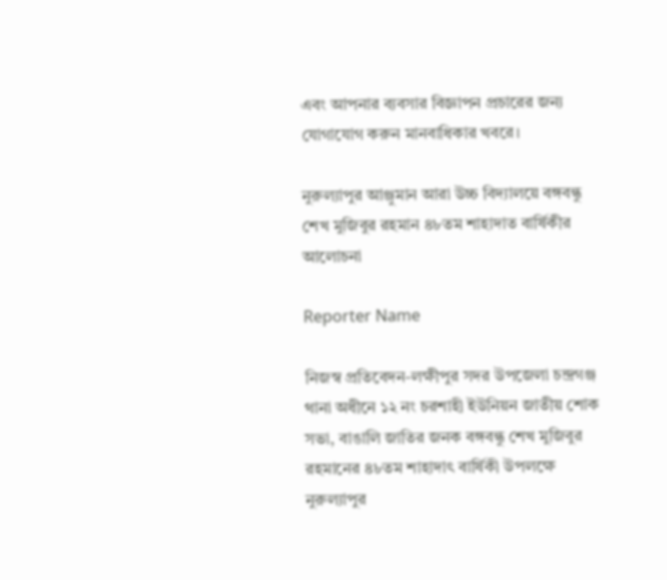এবং আপনার ব্যবসার বিজ্ঞাপন প্রচারের জন্য যোগাযোগ করুন মানবাধিকার খবরে।

নুরুল্যাপুর আঞ্জুমান আরা উচ্চ বিদ্যালয়ে বঙ্গবন্ধু শেখ মুজিবুর রহমান ৪৮তম শাহাদাত বার্ষিকীর আলোচনা

Reporter Name

নিজস্ব প্রতিবেদন-লক্ষীপুর সদর উপজেলা চন্দ্রগঞ্জ থানা অধীনে ১২ নং চরশাহী ইউনিয়ন জাতীয় শোক সভা, বাঙালি জাতির জনক বঙ্গবন্ধু শেখ মুজিবুর রহমানের ৪৮তম শাহাদাৎ বার্ষিকী উপলক্ষে নুরুল্যাপুর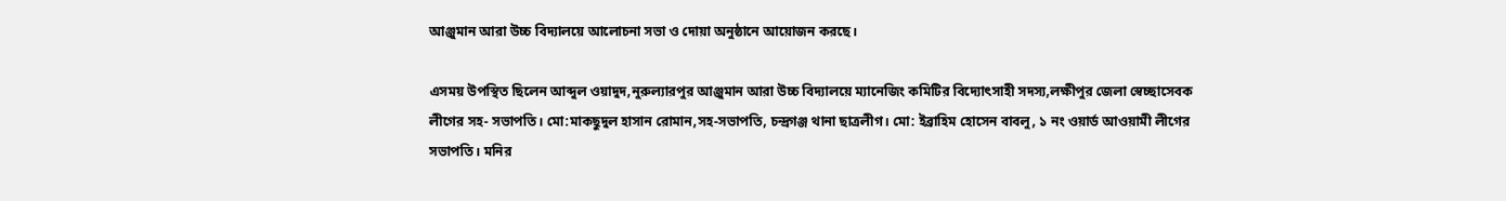আঞ্জুমান আরা উচ্চ বিদ্যালয়ে আলোচনা সভা ও দোয়া অনুষ্ঠানে আয়োজন করছে।

এসময় উপস্থিত ছিলেন আব্দুল ওয়াদুদ,নুরুল্যারপুর আঞ্জুমান আরা উচ্চ বিদ্যালয়ে ম্যানেজিং কমিটির বিদ্যোৎসাহী সদস্য,লক্ষীপুর জেলা স্বেচ্ছাসেবক লীগের সহ- সভাপতি। মো:মাকছুদুল হাসান রোমান,সহ-সভাপতি, চন্দ্রগঞ্জ থানা ছাত্রলীগ। মো: ইব্রাহিম হোসেন বাবলু, ১ নং ওয়ার্ড আওয়ামী লীগের সভাপতি। মনির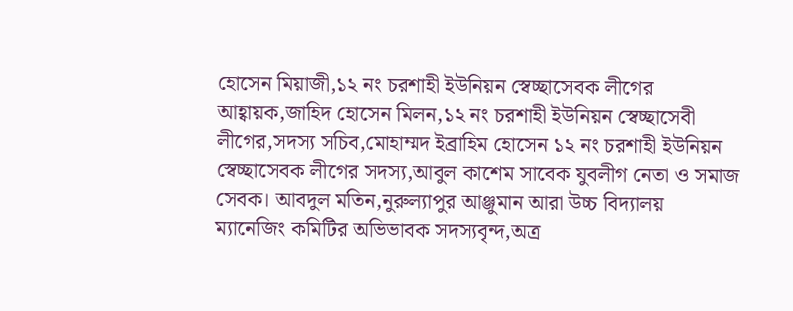হোসেন মিয়াজী,১২ নং চরশাহী ইউনিয়ন স্বেচ্ছাসেবক লীগের আহ্বায়ক,জাহিদ হোসেন মিলন,১২ নং চরশাহী ইউনিয়ন স্বেচ্ছাসেবী লীগের,সদস্য সচিব,মোহাম্মদ ইব্রাহিম হোসেন ১২ নং চরশাহী ইউনিয়ন স্বেচ্ছাসেবক লীগের সদস্য,আবুল কাশেম সাবেক যুবলীগ নেতা ও সমাজ সেবক। আবদুল মতিন,নুরুল্যাপুর আঞ্জুমান আরা উচ্চ বিদ্যালয় ম্যানেজিং কমিটির অভিভাবক সদস্যবৃন্দ,অত্র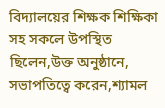বিদ্যালয়ের শিক্ষক শিক্ষিকা সহ সকলে উপস্থিত ছিলেন,উক্ত অনুষ্ঠানে, সভাপতিত্বে করেন,শ্যামল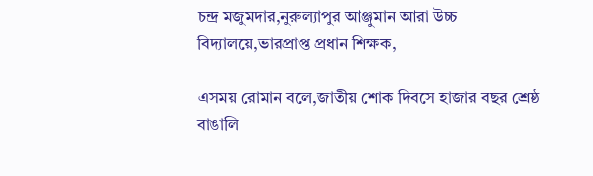চন্দ্র মজুমদার,নুরুল্যাপুর আঞ্জুমান আরা উচ্চ বিদ্যালয়ে,ভারপ্রাপ্ত প্রধান শিক্ষক,

এসময় রোমান বলে,জাতীয় শোক দিবসে হাজার বছর শ্রেষ্ঠ বাঙালি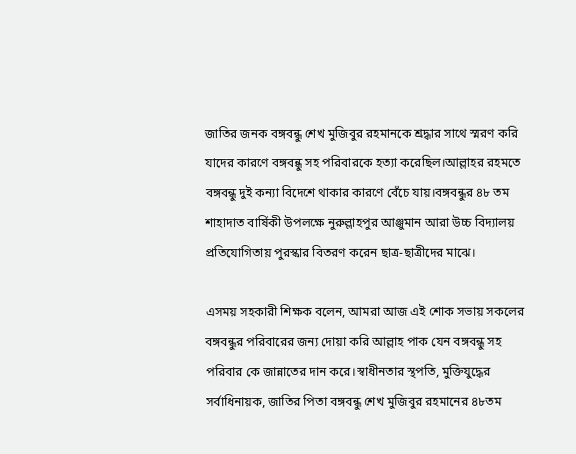জাতির জনক বঙ্গবন্ধু শেখ মুজিবুর রহমানকে শ্রদ্ধার সাথে স্মরণ করি যাদের কারণে বঙ্গবন্ধু সহ পরিবারকে হত্যা করেছিল।আল্লাহর রহমতে বঙ্গবন্ধু দুই কন্যা বিদেশে থাকার কারণে বেঁচে যায়।বঙ্গবন্ধুর ৪৮ তম শাহাদাত বার্ষিকী উপলক্ষে নুরুল্লাহপুর আঞ্জুমান আরা উচ্চ বিদ্যালয় প্রতিযোগিতায় পুরস্কার বিতরণ করেন ছাত্র-ছাত্রীদের মাঝে।

এসময় সহকারী শিক্ষক বলেন, আমরা আজ এই শোক সভায় সকলের বঙ্গবন্ধুর পরিবারের জন্য দোয়া করি আল্লাহ পাক যেন বঙ্গবন্ধু সহ পরিবার কে জান্নাতের দান করে।স্বাধীনতার স্থপতি, মুক্তিযুদ্ধের সর্বাধিনায়ক, জাতির পিতা বঙ্গবন্ধু শেখ মুজিবুর রহমানের ৪৮তম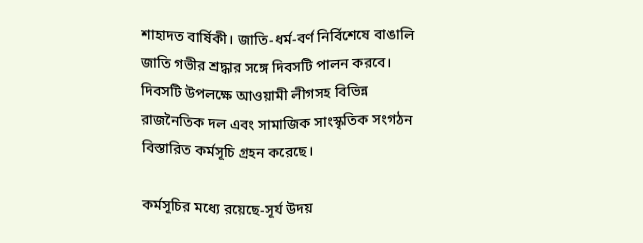শাহাদত বার্ষিকী। জাতি-ধর্ম-বর্ণ নির্বিশেষে বাঙালি জাতি গভীর শ্রদ্ধার সঙ্গে দিবসটি পালন করবে। দিবসটি উপলক্ষে আওয়ামী লীগসহ বিভিন্ন রাজনৈতিক দল এবং সামাজিক সাংস্কৃতিক সংগঠন বিস্তারিত কর্মসূচি গ্রহন করেছে।

কর্মসূচির মধ্যে রয়েছে-সূর্য উদয়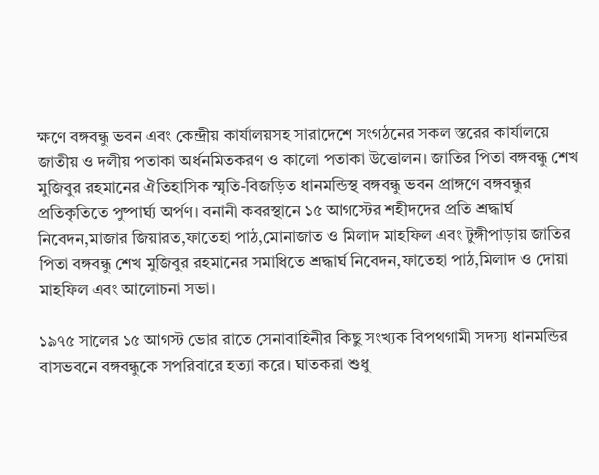ক্ষণে বঙ্গবন্ধু ভবন এবং কেন্দ্রীয় কার্যালয়সহ সারাদেশে সংগঠনের সকল স্তরের কার্যালয়ে জাতীয় ও দলীয় পতাকা অর্ধনমিতকরণ ও কালো পতাকা উত্তোলন। জাতির পিতা বঙ্গবন্ধু শেখ মুজিবুর রহমানের ঐতিহাসিক স্মৃতি-বিজড়িত ধানমন্ডিস্থ বঙ্গবন্ধু ভবন প্রাঙ্গণে বঙ্গবন্ধুর প্রতিকৃতিতে পুষ্পার্ঘ্য অর্পণ। বনানী কবরস্থানে ১৫ আগস্টের শহীদদের প্রতি শ্রদ্ধার্ঘ নিবেদন,মাজার জিয়ারত,ফাতেহা পাঠ,মোনাজাত ও মিলাদ মাহফিল এবং টুঙ্গীপাড়ায় জাতির পিতা বঙ্গবন্ধু শেখ মুজিবুর রহমানের সমাধিতে শ্রদ্ধার্ঘ নিবেদন,ফাতেহা পাঠ,মিলাদ ও দোয়া মাহফিল এবং আলোচনা সভা।

১৯৭৫ সালের ১৫ আগস্ট ভোর রাতে সেনাবাহিনীর কিছু সংখ্যক বিপথগামী সদস্য ধানমন্ডির বাসভবনে বঙ্গবন্ধুকে সপরিবারে হত্যা করে। ঘাতকরা শুধু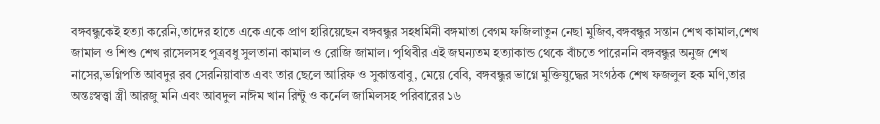বঙ্গবন্ধুকেই হত্যা করেনি,তাদের হাতে একে একে প্রাণ হারিয়েছেন বঙ্গবন্ধুর সহধর্মিনী বঙ্গমাতা বেগম ফজিলাতুন নেছা মুজিব,বঙ্গবন্ধুর সন্তান শেখ কামাল,শেখ জামাল ও শিশু শেখ রাসেলসহ পুত্রবধু সুলতানা কামাল ও রোজি জামাল। পৃথিবীর এই জঘন্যতম হত্যাকান্ড থেকে বাঁচতে পারেননি বঙ্গবন্ধুর অনুজ শেখ নাসের,ভগ্নিপতি আবদুর রব সেরনিয়াবাত এবং তার ছেলে আরিফ ও সুকান্তবাবু, মেয়ে বেবি, বঙ্গবন্ধুর ভাগ্নে মুক্তিযুদ্ধের সংগঠক শেখ ফজলুল হক মণি,তার অন্তঃস্বত্ত্বা স্ত্রী আরজু মনি এবং আবদুল নাঈম খান রিন্টু ও কর্নেল জামিলসহ পরিবারের ১৬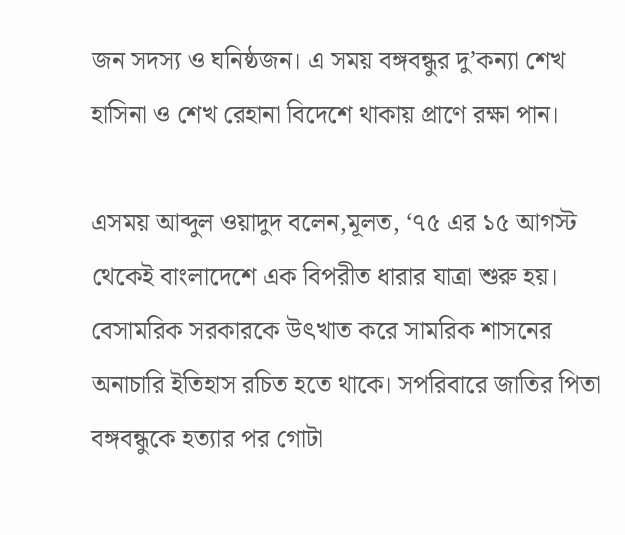জন সদস্য ও ঘনিষ্ঠজন। এ সময় বঙ্গবন্ধুর দু’কন্যা শেখ হাসিনা ও শেখ রেহানা বিদেশে থাকায় প্রাণে রক্ষা পান।

এসময় আব্দুল ওয়াদুদ বলেন,মূলত, ‘৭৫ এর ১৫ আগস্ট থেকেই বাংলাদেশে এক বিপরীত ধারার যাত্রা শুরু হয়। বেসামরিক সরকারকে উৎখাত করে সামরিক শাসনের অনাচারি ইতিহাস রচিত হতে থাকে। সপরিবারে জাতির পিতা বঙ্গবন্ধুকে হত্যার পর গোটা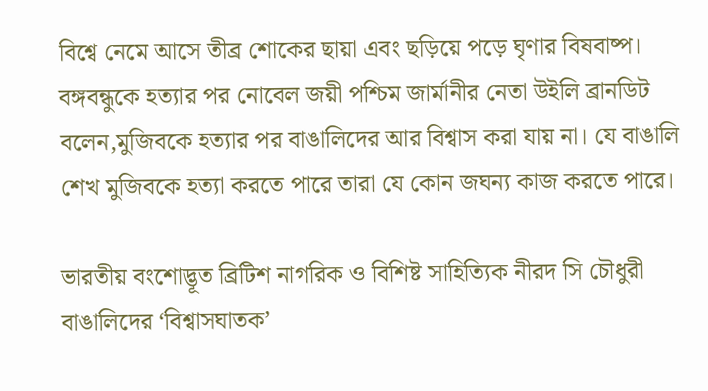বিশ্বে নেমে আসে তীব্র শোকের ছায়া এবং ছড়িয়ে পড়ে ঘৃণার বিষবাষ্প। বঙ্গবন্ধুকে হত্যার পর নোবেল জয়ী পশ্চিম জার্মানীর নেতা উইলি ব্রানডিট বলেন,মুজিবকে হত্যার পর বাঙালিদের আর বিশ্বাস করা যায় না। যে বাঙালি শেখ মুজিবকে হত্যা করতে পারে তারা যে কোন জঘন্য কাজ করতে পারে।

ভারতীয় বংশোদ্ভূত ব্রিটিশ নাগরিক ও বিশিষ্ট সাহিত্যিক নীরদ সি চৌধুরী বাঙালিদের ‘বিশ্বাসঘাতক’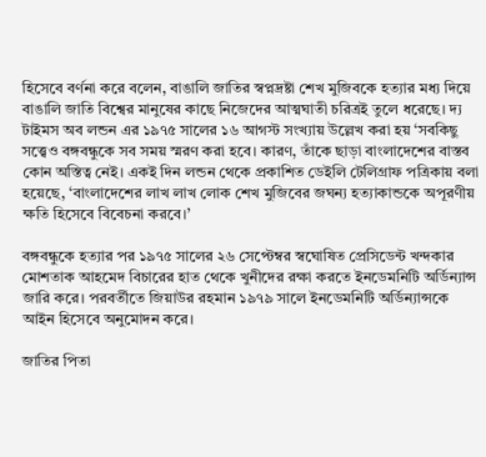হিসেবে বর্ণনা করে বলেন, বাঙালি জাতির স্বপ্নদ্রষ্টা শেখ মুজিবকে হত্যার মধ্য দিয়ে বাঙালি জাতি বিশ্বের মানুষের কাছে নিজেদের আত্মঘাতী চরিত্রই তুলে ধরেছে। দ্য টাইমস অব লন্ডন এর ১৯৭৫ সালের ১৬ আগস্ট সংখ্যায় উল্লেখ করা হয় ‘সবকিছু সত্ত্বেও বঙ্গবন্ধুকে সব সময় স্মরণ করা হবে। কারণ, তাঁকে ছাড়া বাংলাদেশের বাস্তব কোন অস্তিত্ব নেই। একই দিন লন্ডন থেকে প্রকাশিত ডেইলি টেলিগ্রাফ পত্রিকায় বলা হয়েছে, ‘বাংলাদেশের লাখ লাখ লোক শেখ মুজিবের জঘন্য হত্যাকান্ডকে অপূরণীয় ক্ষতি হিসেবে বিবেচনা করবে।’

বঙ্গবন্ধুকে হত্যার পর ১৯৭৫ সালের ২৬ সেপ্টেম্বর স্বঘোষিত প্রেসিডেন্ট খন্দকার মোশতাক আহমেদ বিচারের হাত থেকে খুনীদের রক্ষা করতে ইনডেমনিটি অর্ডিন্যান্স জারি করে। পরবর্তীতে জিয়াউর রহমান ১৯৭৯ সালে ইনডেমনিটি অর্ডিন্যান্সকে আইন হিসেবে অনুমোদন করে।

জাতির পিতা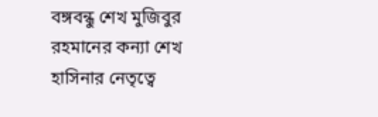বঙ্গবন্ধু শেখ মুজিবুর রহমানের কন্যা শেখ হাসিনার নেতৃত্বে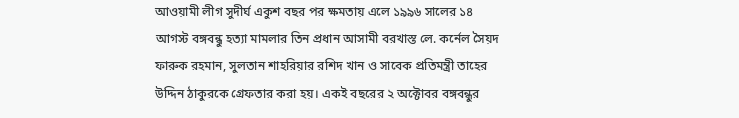আওয়ামী লীগ সুদীর্ঘ একুশ বছর পর ক্ষমতায় এলে ১৯৯৬ সালের ১৪ আগস্ট বঙ্গবন্ধু হত্যা মামলার তিন প্রধান আসামী বরখাস্ত লে. কর্নেল সৈয়দ ফারুক রহমান, সুলতান শাহরিয়ার রশিদ খান ও সাবেক প্রতিমন্ত্রী তাহের উদ্দিন ঠাকুরকে গ্রেফতার করা হয়। একই বছরের ২ অক্টোবর বঙ্গবন্ধুর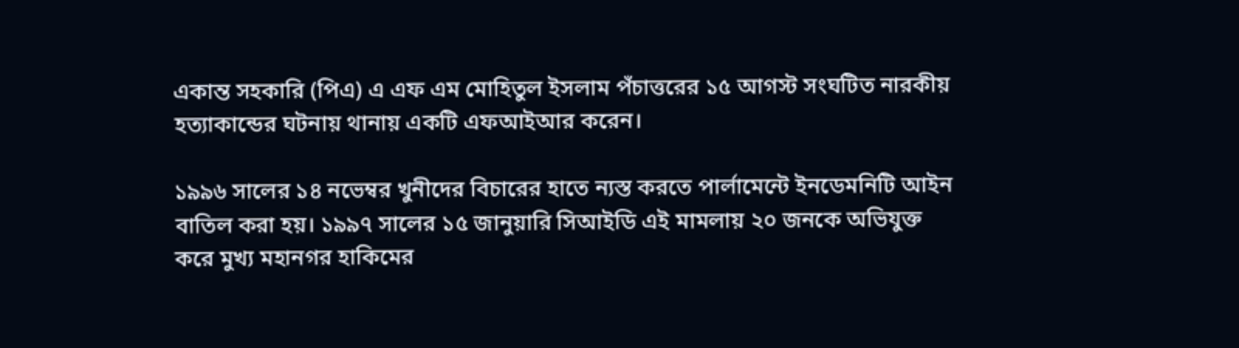একান্ত সহকারি (পিএ) এ এফ এম মোহিতুল ইসলাম পঁচাত্তরের ১৫ আগস্ট সংঘটিত নারকীয় হত্যাকান্ডের ঘটনায় থানায় একটি এফআইআর করেন।

১৯৯৬ সালের ১৪ নভেম্বর খুনীদের বিচারের হাতে ন্যস্ত করতে পার্লামেন্টে ইনডেমনিটি আইন বাতিল করা হয়। ১৯৯৭ সালের ১৫ জানুয়ারি সিআইডি এই মামলায় ২০ জনকে অভিযুক্ত করে মুখ্য মহানগর হাকিমের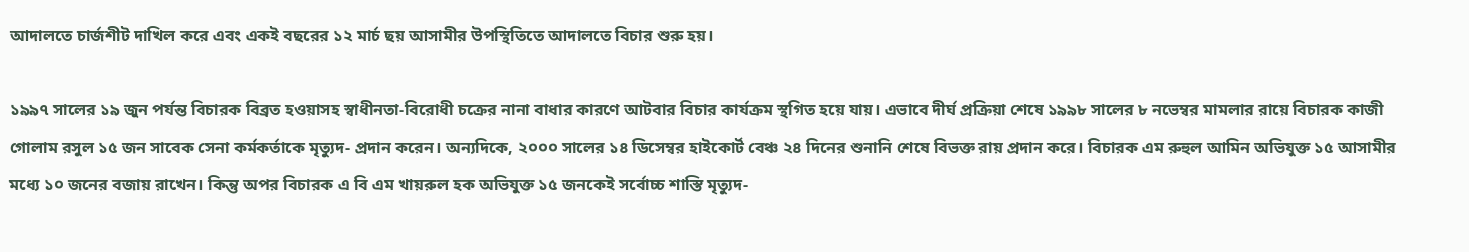আদালতে চার্জশীট দাখিল করে এবং একই বছরের ১২ মার্চ ছয় আসামীর উপস্থিতিতে আদালতে বিচার শুরু হয়।

১৯৯৭ সালের ১৯ জুন পর্যন্ত বিচারক বিব্রত হওয়াসহ স্বাধীনতা-বিরোধী চক্রের নানা বাধার কারণে আটবার বিচার কার্যক্রম স্থগিত হয়ে যায়। এভাবে দীর্ঘ প্রক্রিয়া শেষে ১৯৯৮ সালের ৮ নভেম্বর মামলার রায়ে বিচারক কাজী গোলাম রসুল ১৫ জন সাবেক সেনা কর্মকর্তাকে মৃত্যুদ- প্রদান করেন। অন্যদিকে, ২০০০ সালের ১৪ ডিসেম্বর হাইকোর্ট বেঞ্চ ২৪ দিনের শুনানি শেষে বিভক্ত রায় প্রদান করে। বিচারক এম রুহুল আমিন অভিযুক্ত ১৫ আসামীর মধ্যে ১০ জনের বজায় রাখেন। কিন্তু অপর বিচারক এ বি এম খায়রুল হক অভিযুক্ত ১৫ জনকেই সর্বোচ্চ শাস্তি মৃত্যুদ-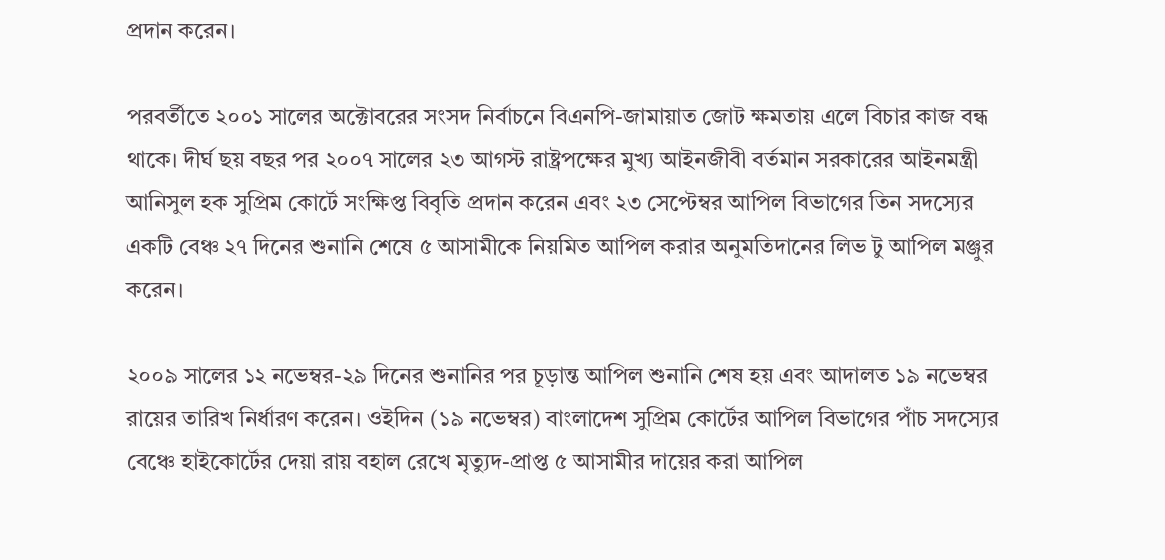প্রদান করেন।

পরবর্তীতে ২০০১ সালের অক্টোবরের সংসদ নির্বাচনে বিএনপি-জামায়াত জোট ক্ষমতায় এলে বিচার কাজ বন্ধ থাকে। দীর্ঘ ছয় বছর পর ২০০৭ সালের ২৩ আগস্ট রাষ্ট্রপক্ষের মুখ্য আইনজীবী বর্তমান সরকারের আইনমন্ত্রী আনিসুল হক সুপ্রিম কোর্টে সংক্ষিপ্ত বিবৃতি প্রদান করেন এবং ২৩ সেপ্টেম্বর আপিল বিভাগের তিন সদস্যের একটি বেঞ্চ ২৭ দিনের শুনানি শেষে ৫ আসামীকে নিয়মিত আপিল করার অনুমতিদানের লিভ টু আপিল মঞ্জুর করেন।

২০০৯ সালের ১২ নভেম্বর-২৯ দিনের শুনানির পর চূড়ান্ত আপিল শুনানি শেষ হয় এবং আদালত ১৯ নভেম্বর রায়ের তারিখ নির্ধারণ করেন। ওইদিন (১৯ নভেম্বর) বাংলাদেশ সুপ্রিম কোর্টের আপিল বিভাগের পাঁচ সদস্যের বেঞ্চে হাইকোর্টের দেয়া রায় বহাল রেখে মৃত্যুদ-প্রাপ্ত ৫ আসামীর দায়ের করা আপিল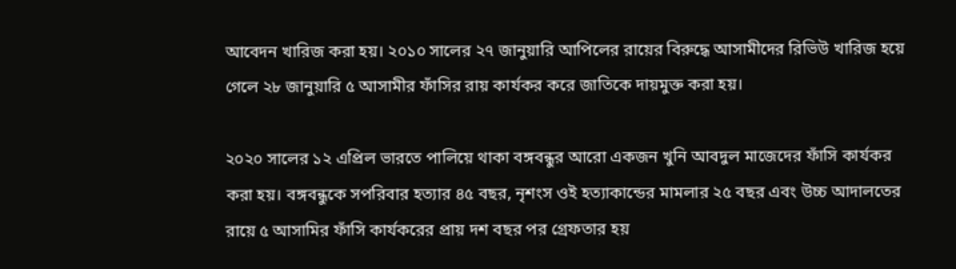আবেদন খারিজ করা হয়। ২০১০ সালের ২৭ জানুয়ারি আপিলের রায়ের বিরুদ্ধে আসামীদের রিভিউ খারিজ হয়ে গেলে ২৮ জানুয়ারি ৫ আসামীর ফাঁসির রায় কার্যকর করে জাতিকে দায়মুক্ত করা হয়।

২০২০ সালের ১২ এপ্রিল ভারতে পালিয়ে থাকা বঙ্গবন্ধুর আরো একজন খুনি আবদুল মাজেদের ফাঁসি কার্যকর করা হয়। বঙ্গবন্ধুকে সপরিবার হত্যার ৪৫ বছর, নৃশংস ওই হত্যাকান্ডের মামলার ২৫ বছর এবং উচ্চ আদালতের রায়ে ৫ আসামির ফাঁসি কার্যকরের প্রায় দশ বছর পর গ্রেফতার হয়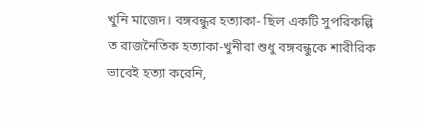খুনি মাজেদ। বঙ্গবন্ধুর হত্যাকা- ছিল একটি সুপরিকল্পি ত রাজনৈতিক হত্যাকা-খুনীরা শুধু বঙ্গবন্ধুকে শারীরিক ভাবেই হত্যা করেনি,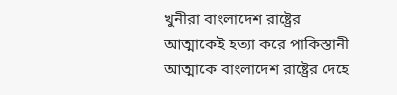খুনীরা বাংলাদেশ রাষ্ট্রের আত্মাকেই হত্যা করে পাকিস্তানী আত্মাকে বাংলাদেশ রাষ্ট্রের দেহে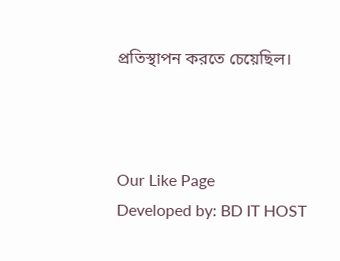প্রতিস্থাপন করতে চেয়েছিল।



Our Like Page
Developed by: BD IT HOST